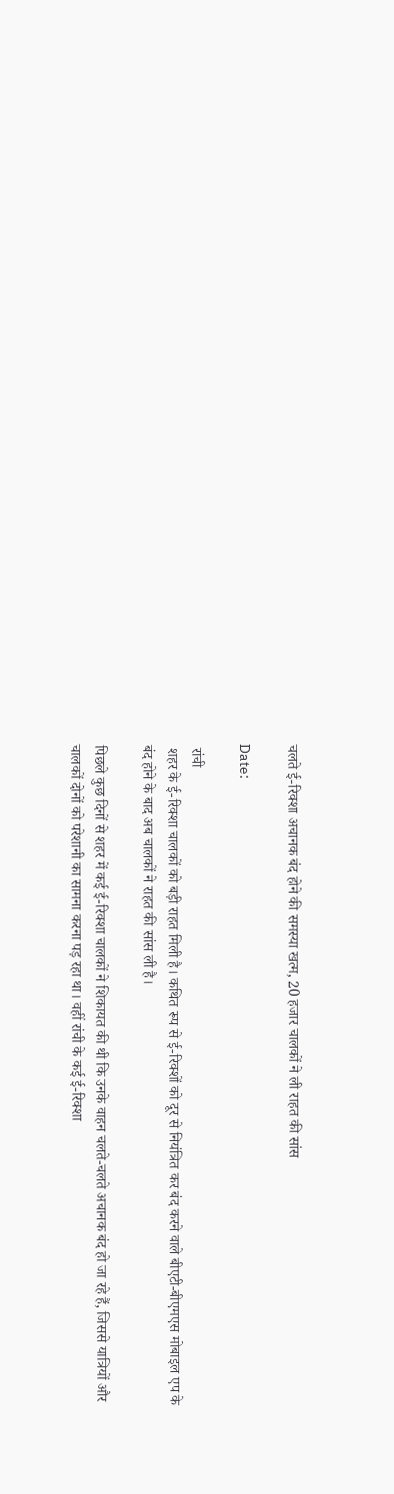चलते ई-रिक्शा अचानक बंद होने की समस्या खत्म, 20 हजार चालकों ने ली राहत की सांस

Date:

 रांची
 शहर के ई-रिक्शा चालकों को बड़ी राहत मिली है। कथित रूप से ई-रिक्शों को दूर से नियंत्रित कर बंद करने वाले बीएटी-बीएमएस मोबाइल एप के बंद होने के बाद अब चालकों ने राहत की सांस ली है।

पिछले कुछ दिनों से शहर में कई ई-रिक्शा चालकों ने शिकायत की थी कि उनके वाहन चलते-चलते अचानक बंद हो जा रहे हैं, जिससे यात्रियों और चालकों दोनों को परेशानी का सामना करना पड़ रहा था। वहीं रांची के कई ई-रिक्शा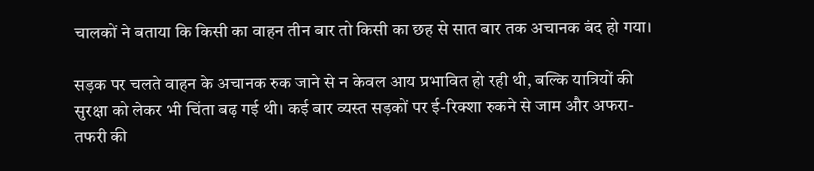चालकों ने बताया कि किसी का वाहन तीन बार तो किसी का छह से सात बार तक अचानक बंद हो गया।

सड़क पर चलते वाहन के अचानक रुक जाने से न केवल आय प्रभावित हो रही थी, बल्कि यात्रियों की सुरक्षा को लेकर भी चिंता बढ़ गई थी। कई बार व्यस्त सड़कों पर ई-रिक्शा रुकने से जाम और अफरा-तफरी की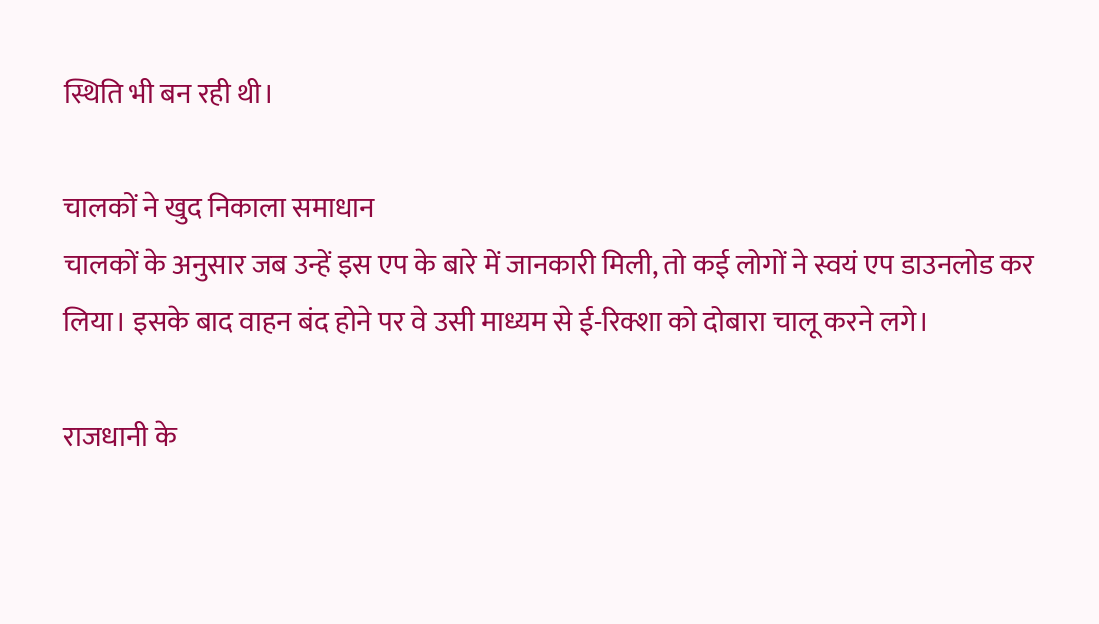स्थिति भी बन रही थी।

चालकों ने खुद निकाला समाधान
चालकों के अनुसार जब उन्हें इस एप के बारे में जानकारी मिली, तो कई लोगों ने स्वयं एप डाउनलोड कर लिया। इसके बाद वाहन बंद होने पर वे उसी माध्यम से ई-रिक्शा को दोबारा चालू करने लगे।

राजधानी के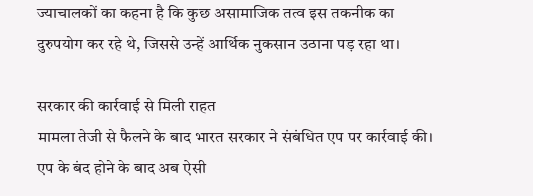ज्याचालकों का कहना है कि कुछ असामाजिक तत्व इस तकनीक का दुरुपयोग कर रहे थे, जिससे उन्हें आर्थिक नुकसान उठाना पड़ रहा था।

सरकार की कार्रवाई से मिली राहत
मामला तेजी से फैलने के बाद भारत सरकार ने संबंधित एप पर कार्रवाई की। एप के बंद होने के बाद अब ऐसी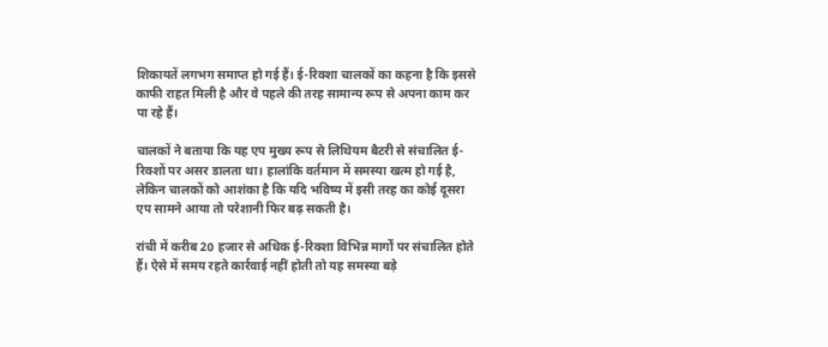शिकायतें लगभग समाप्त हो गई हैं। ई-रिक्शा चालकों का कहना है कि इससे काफी राहत मिली है और वे पहले की तरह सामान्य रूप से अपना काम कर पा रहे हैं।

चालकों ने बताया कि यह एप मुख्य रूप से लिथियम बैटरी से संचालित ई-रिक्शों पर असर डालता था। हालांकि वर्तमान में समस्या खत्म हो गई है, लेकिन चालकों को आशंका है कि यदि भविष्य में इसी तरह का कोई दूसरा एप सामने आया तो परेशानी फिर बढ़ सकती है।

रांची में करीब 20 हजार से अधिक ई-रिक्शा विभिन्न मार्गों पर संचालित होते हैं। ऐसे में समय रहते कार्रवाई नहीं होती तो यह समस्या बड़े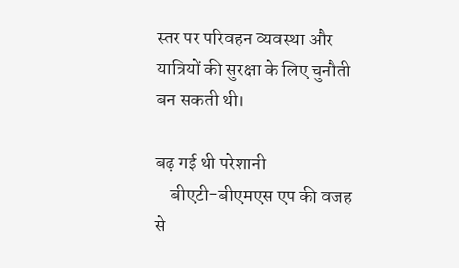स्तर पर परिवहन व्यवस्था और यात्रियों की सुरक्षा के लिए चुनौती बन सकती थी।

बढ़ गई थी परेशानी
    बीएटी-बीएमएस एप की वजह से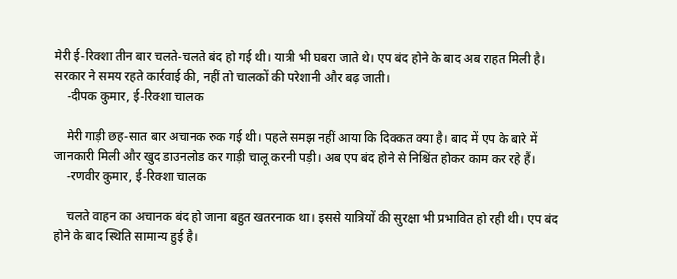मेरी ई-रिक्शा तीन बार चलते-चलते बंद हो गई थी। यात्री भी घबरा जाते थे। एप बंद होने के बाद अब राहत मिली है। सरकार ने समय रहते कार्रवाई की, नहीं तो चालकों की परेशानी और बढ़ जाती।
    -दीपक कुमार, ई-रिक्शा चालक

    मेरी गाड़ी छह-सात बार अचानक रुक गई थी। पहले समझ नहीं आया कि दिक्कत क्या है। बाद में एप के बारे में जानकारी मिली और खुद डाउनलोड कर गाड़ी चालू करनी पड़ी। अब एप बंद होने से निश्चिंत होकर काम कर रहे हैं।
    -रणवीर कुमार, ई-रिक्शा चालक

    चलते वाहन का अचानक बंद हो जाना बहुत खतरनाक था। इससे यात्रियों की सुरक्षा भी प्रभावित हो रही थी। एप बंद होने के बाद स्थिति सामान्य हुई है।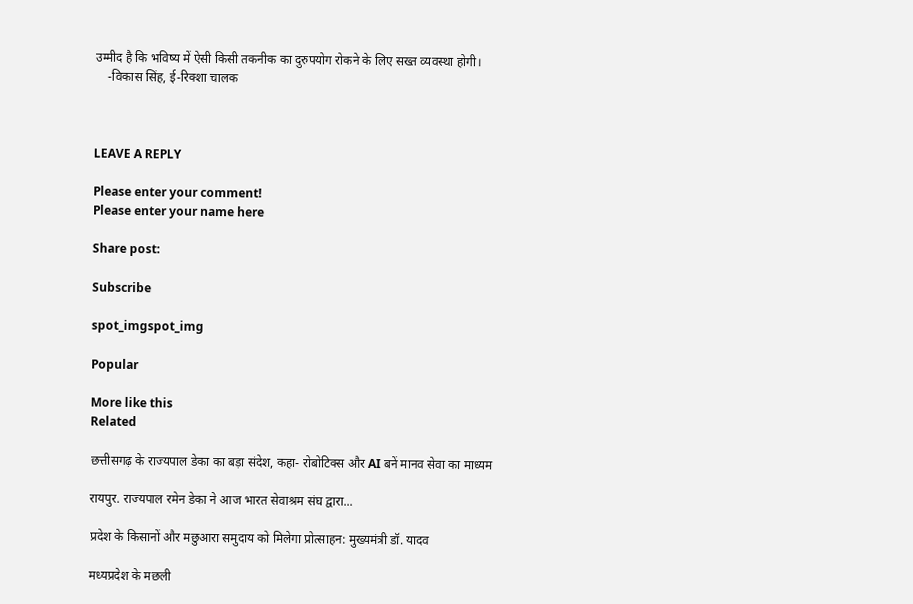उम्मीद है कि भविष्य में ऐसी किसी तकनीक का दुरुपयोग रोकने के लिए सख्त व्यवस्था होगी।
    -विकास सिंह, ई-रिक्शा चालक



LEAVE A REPLY

Please enter your comment!
Please enter your name here

Share post:

Subscribe

spot_imgspot_img

Popular

More like this
Related

छत्तीसगढ़ के राज्यपाल डेका का बड़ा संदेश, कहा- रोबोटिक्स और AI बनें मानव सेवा का माध्यम

रायपुर. राज्यपाल रमेन डेका ने आज भारत सेवाश्रम संघ द्वारा...

प्रदेश के किसानों और मछुआरा समुदाय को मिलेगा प्रोत्साहन: मुख्यमंत्री डॉ. यादव

मध्यप्रदेश के मछली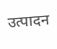उत्पादन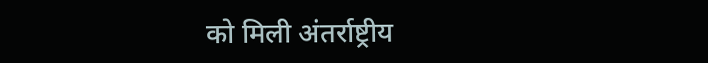को मिली अंतर्राष्ट्रीय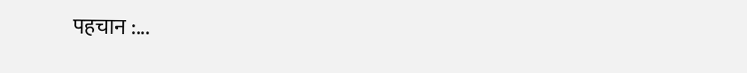पहचान :...